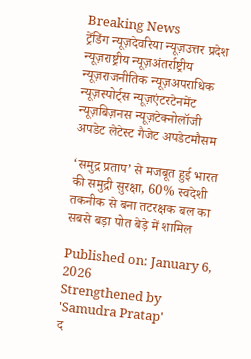Breaking News
ट्रेंडिंग न्यूज़देवरिया न्यूज़उत्तर प्रदेश न्यूज़राष्ट्रीय न्यूज़अंतर्राष्ट्रीय न्यूज़राजनीतिक न्यूज़अपराधिक न्यूज़स्पोर्ट्स न्यूज़एंटरटेनमेंट न्यूज़बिज़नस न्यूज़टेक्नोलॉजी अपडेट लेटेस्ट गैजेट अपडेटमौसम

‘समुद्र प्रताप’ से मजबूत हुई भारत की समुद्री सुरक्षा, 60% स्वदेशी तकनीक से बना तटरक्षक बल का सबसे बड़ा पोत बेड़े में शामिल

Published on: January 6, 2026
Strengthened by 'Samudra Pratap'
द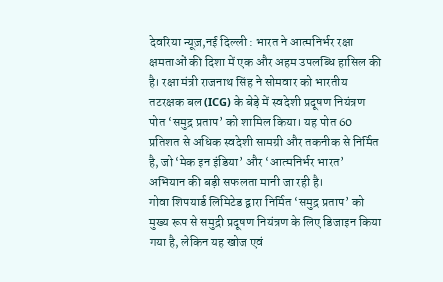देवरिया न्यूज़,नई दिल्ली : भारत ने आत्मनिर्भर रक्षा क्षमताओं की दिशा में एक और अहम उपलब्धि हासिल की है। रक्षा मंत्री राजनाथ सिंह ने सोमवार को भारतीय तटरक्षक बल (ICG) के बेड़े में स्वदेशी प्रदूषण नियंत्रण पोत ‘समुद्र प्रताप’ को शामिल किया। यह पोत 60 प्रतिशत से अधिक स्वदेशी सामग्री और तकनीक से निर्मित है, जो ‘मेक इन इंडिया’ और ‘आत्मनिर्भर भारत’ अभियान की बड़ी सफलता मानी जा रही है।
गोवा शिपयार्ड लिमिटेड द्वारा निर्मित ‘समुद्र प्रताप’ को मुख्य रूप से समुद्री प्रदूषण नियंत्रण के लिए डिजाइन किया गया है, लेकिन यह खोज एवं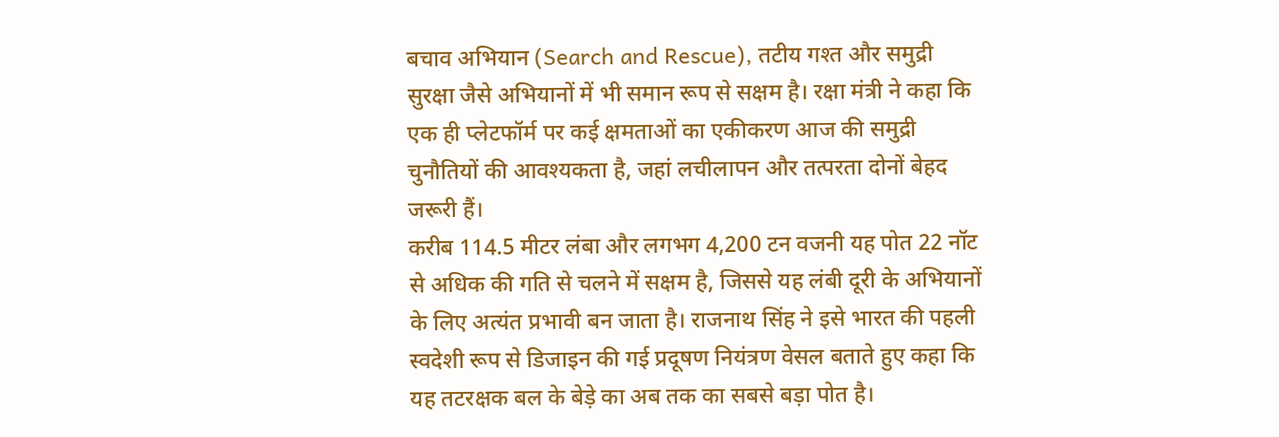बचाव अभियान (Search and Rescue), तटीय गश्त और समुद्री सुरक्षा जैसे अभियानों में भी समान रूप से सक्षम है। रक्षा मंत्री ने कहा कि एक ही प्लेटफॉर्म पर कई क्षमताओं का एकीकरण आज की समुद्री चुनौतियों की आवश्यकता है, जहां लचीलापन और तत्परता दोनों बेहद जरूरी हैं।
करीब 114.5 मीटर लंबा और लगभग 4,200 टन वजनी यह पोत 22 नॉट से अधिक की गति से चलने में सक्षम है, जिससे यह लंबी दूरी के अभियानों के लिए अत्यंत प्रभावी बन जाता है। राजनाथ सिंह ने इसे भारत की पहली स्वदेशी रूप से डिजाइन की गई प्रदूषण नियंत्रण वेसल बताते हुए कहा कि यह तटरक्षक बल के बेड़े का अब तक का सबसे बड़ा पोत है।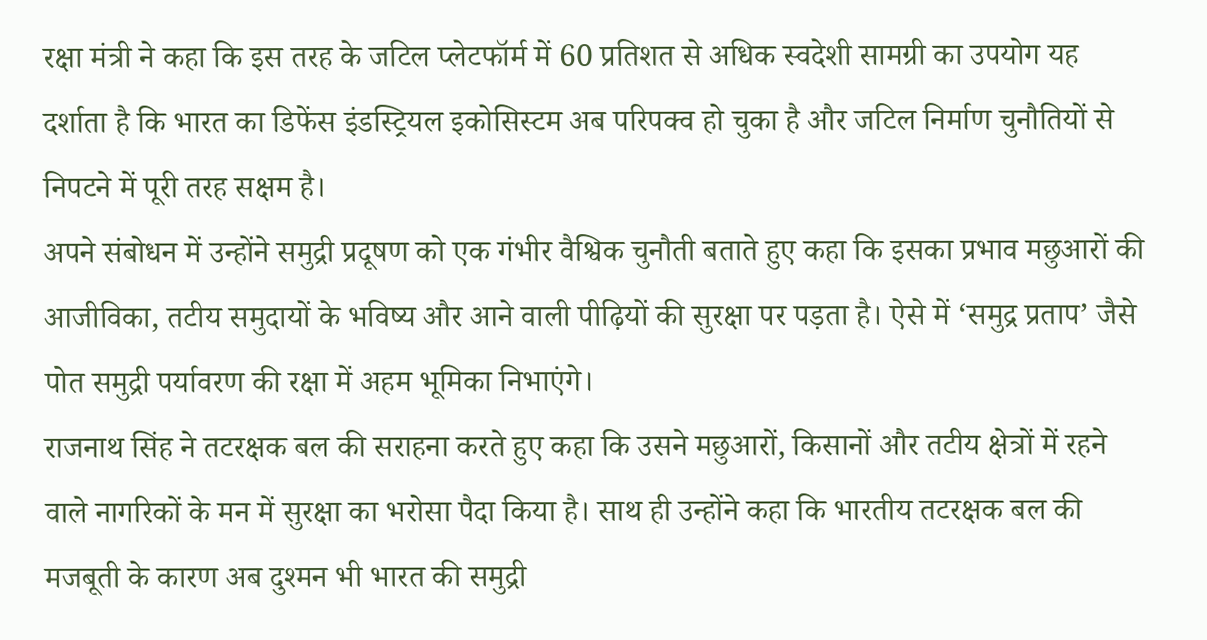रक्षा मंत्री ने कहा कि इस तरह के जटिल प्लेटफॉर्म में 60 प्रतिशत से अधिक स्वदेशी सामग्री का उपयोग यह दर्शाता है कि भारत का डिफेंस इंडस्ट्रियल इकोसिस्टम अब परिपक्व हो चुका है और जटिल निर्माण चुनौतियों से निपटने में पूरी तरह सक्षम है।
अपने संबोधन में उन्होंने समुद्री प्रदूषण को एक गंभीर वैश्विक चुनौती बताते हुए कहा कि इसका प्रभाव मछुआरों की आजीविका, तटीय समुदायों के भविष्य और आने वाली पीढ़ियों की सुरक्षा पर पड़ता है। ऐसे में ‘समुद्र प्रताप’ जैसे पोत समुद्री पर्यावरण की रक्षा में अहम भूमिका निभाएंगे।
राजनाथ सिंह ने तटरक्षक बल की सराहना करते हुए कहा कि उसने मछुआरों, किसानों और तटीय क्षेत्रों में रहने वाले नागरिकों के मन में सुरक्षा का भरोसा पैदा किया है। साथ ही उन्होंने कहा कि भारतीय तटरक्षक बल की मजबूती के कारण अब दुश्मन भी भारत की समुद्री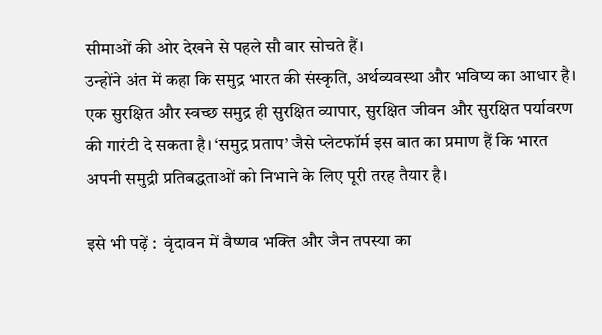सीमाओं की ओर देखने से पहले सौ बार सोचते हैं।
उन्होंने अंत में कहा कि समुद्र भारत की संस्कृति, अर्थव्यवस्था और भविष्य का आधार है। एक सुरक्षित और स्वच्छ समुद्र ही सुरक्षित व्यापार, सुरक्षित जीवन और सुरक्षित पर्यावरण की गारंटी दे सकता है। ‘समुद्र प्रताप’ जैसे प्लेटफॉर्म इस बात का प्रमाण हैं कि भारत अपनी समुद्री प्रतिबद्धताओं को निभाने के लिए पूरी तरह तैयार है।

इसे भी पढ़ें :  वृंदावन में वैष्णव भक्ति और जैन तपस्या का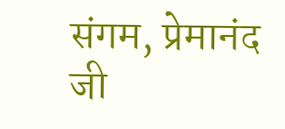संगम, प्रेमानंद जी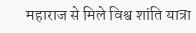महाराज से मिले विश्व शांति यात्रा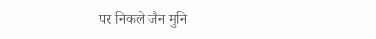पर निकले जैन मुनि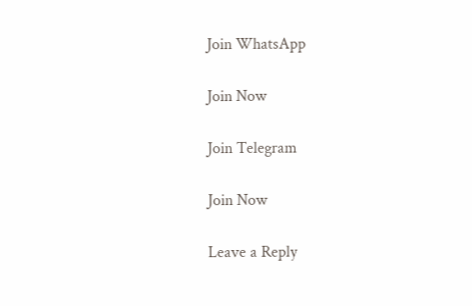Join WhatsApp

Join Now

Join Telegram

Join Now

Leave a Reply